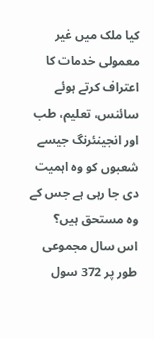کیا ملک میں غیر معمولی خدمات کا اعتراف کرتے ہوئے سائنس، تعلیم، طب اور انجینئرنگ جیسے شعبوں کو وہ اہمیت دی جا رہی ہے جس کے وہ مستحق ہیں؟
اس سال مجموعی طور پر 372 سول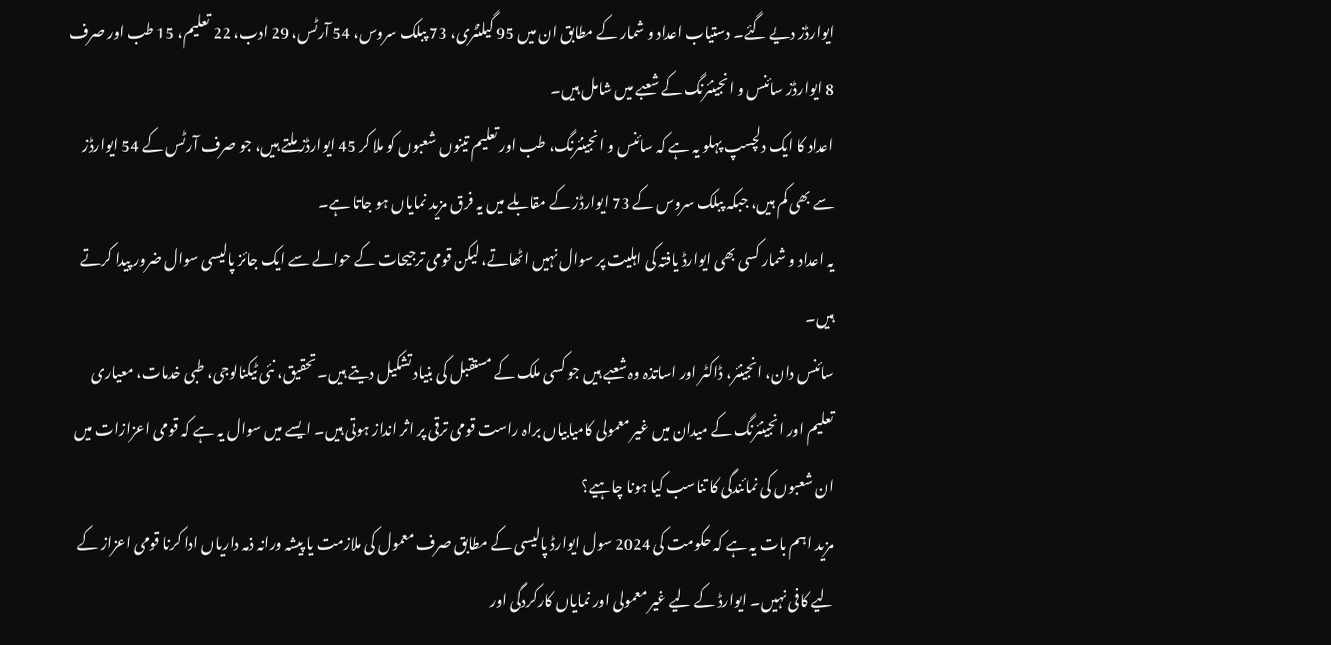ایوارڈز دیے گئے۔ دستیاب اعداد و شمار کے مطابق ان میں 95 گیلنٹری، 73 پبلک سروس، 54 آرٹس، 29 ادب، 22 تعلیم، 15 طب اور صرف 8 ایوارڈز سائنس و انجینئرنگ کے شعبے میں شامل ہیں۔
اعداد کا ایک دلچسپ پہلو یہ ہے کہ سائنس و انجینئرنگ، طب اور تعلیم تینوں شعبوں کو ملا کر 45 ایوارڈز ملتے ہیں، جو صرف آرٹس کے 54 ایوارڈز سے بھی کم ہیں، جبکہ پبلک سروس کے 73 ایوارڈز کے مقابلے میں یہ فرق مزید نمایاں ہو جاتا ہے۔
یہ اعداد و شمار کسی بھی ایوارڈ یافتہ کی اہلیت پر سوال نہیں اٹھاتے، لیکن قومی ترجیحات کے حوالے سے ایک جائز پالیسی سوال ضرور پیدا کرتے ہیں۔
سائنس دان، انجینئر، ڈاکٹر اور اساتذہ وہ شعبے ہیں جو کسی ملک کے مستقبل کی بنیاد تشکیل دیتے ہیں۔ تحقیق، نئی ٹیکنالوجی، طبی خدمات، معیاری تعلیم اور انجینئرنگ کے میدان میں غیر معمولی کامیابیاں براہ راست قومی ترقی پر اثر انداز ہوتی ہیں۔ ایسے میں سوال یہ ہے کہ قومی اعزازات میں ان شعبوں کی نمائندگی کا تناسب کیا ہونا چاہیے؟
مزید اہم بات یہ ہے کہ حکومت کی 2024 سول ایوارڈ پالیسی کے مطابق صرف معمول کی ملازمت یا پیشہ ورانہ ذمہ داریاں ادا کرنا قومی اعزاز کے لیے کافی نہیں۔ ایوارڈ کے لیے غیر معمولی اور نمایاں کارکردگی اور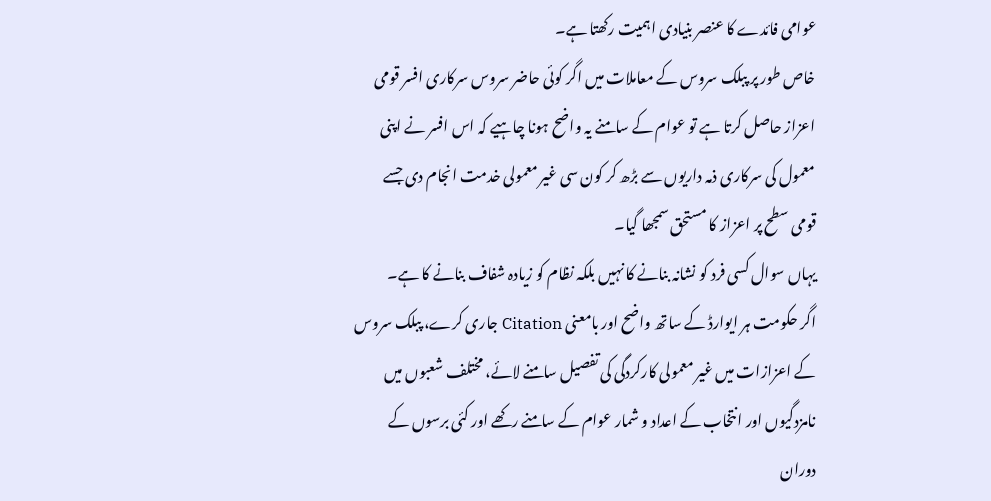عوامی فائدے کا عنصر بنیادی اہمیت رکھتا ہے۔
خاص طور پر پبلک سروس کے معاملات میں اگر کوئی حاضر سروس سرکاری افسر قومی اعزاز حاصل کرتا ہے تو عوام کے سامنے یہ واضح ہونا چاہیے کہ اس افسر نے اپنی معمول کی سرکاری ذمہ داریوں سے بڑھ کر کون سی غیر معمولی خدمت انجام دی جسے قومی سطح پر اعزاز کا مستحق سمجھا گیا۔
یہاں سوال کسی فرد کو نشانہ بنانے کا نہیں بلکہ نظام کو زیادہ شفاف بنانے کا ہے۔
اگر حکومت ہر ایوارڈ کے ساتھ واضح اور بامعنی Citation جاری کرے، پبلک سروس کے اعزازات میں غیر معمولی کارکردگی کی تفصیل سامنے لائے، مختلف شعبوں میں نامزدگیوں اور انتخاب کے اعداد و شمار عوام کے سامنے رکھے اور کئی برسوں کے دوران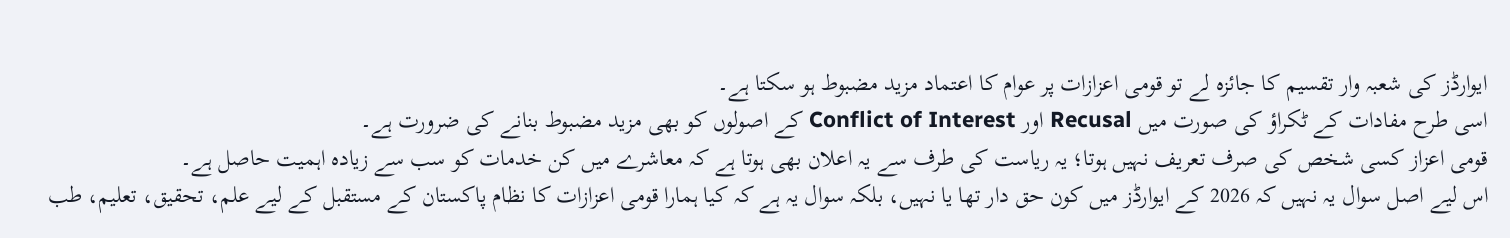ایوارڈز کی شعبہ وار تقسیم کا جائزہ لے تو قومی اعزازات پر عوام کا اعتماد مزید مضبوط ہو سکتا ہے۔
اسی طرح مفادات کے ٹکراؤ کی صورت میں Recusal اور Conflict of Interest کے اصولوں کو بھی مزید مضبوط بنانے کی ضرورت ہے۔
قومی اعزاز کسی شخص کی صرف تعریف نہیں ہوتا؛ یہ ریاست کی طرف سے یہ اعلان بھی ہوتا ہے کہ معاشرے میں کن خدمات کو سب سے زیادہ اہمیت حاصل ہے۔
اس لیے اصل سوال یہ نہیں کہ 2026 کے ایوارڈز میں کون حق دار تھا یا نہیں، بلکہ سوال یہ ہے کہ کیا ہمارا قومی اعزازات کا نظام پاکستان کے مستقبل کے لیے علم، تحقیق، تعلیم، طب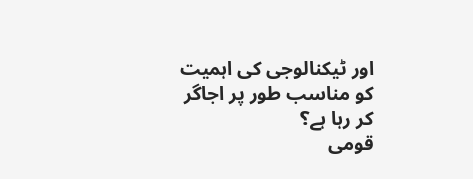اور ٹیکنالوجی کی اہمیت کو مناسب طور پر اجاگر کر رہا ہے؟
قومی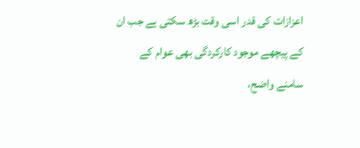اعزازات کی قدر اسی وقت بڑھ سکتی ہے جب ان کے پیچھے موجود کارکردگی بھی عوام کے سامنے واضح،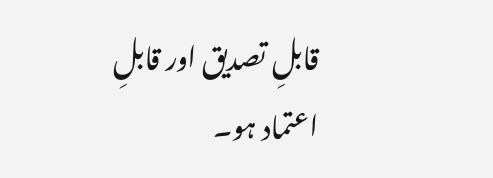قابلِ تصدیق اور قابلِ اعتماد ہو۔